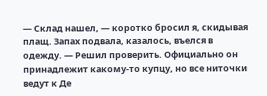— Склад нашел, — коротко бросил я, скидывая плащ. Запах подвала, казалось, въелся в одежду. — Решил проверить. Официально он принадлежит какому-то купцу, но все ниточки ведут к Де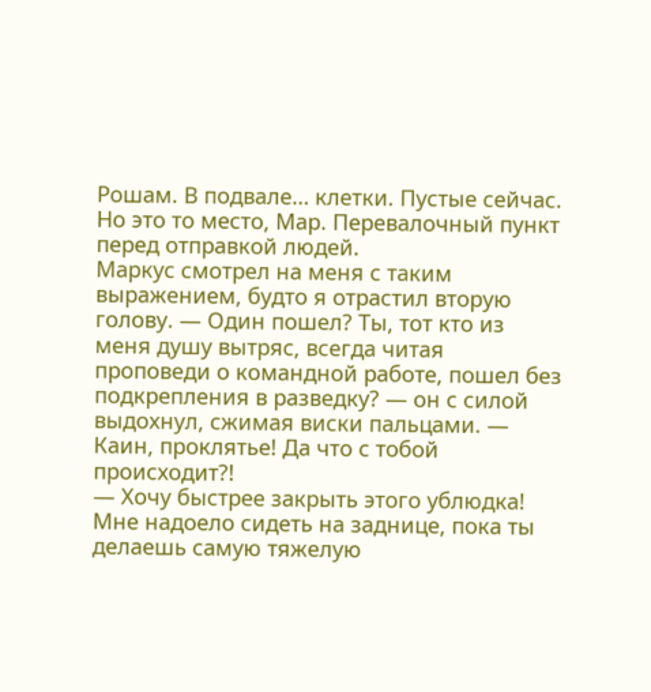Рошам. В подвале… клетки. Пустые сейчас. Но это то место, Мар. Перевалочный пункт перед отправкой людей.
Маркус смотрел на меня с таким выражением, будто я отрастил вторую голову. — Один пошел? Ты, тот кто из меня душу вытряс, всегда читая проповеди о командной работе, пошел без подкрепления в разведку? — он с силой выдохнул, сжимая виски пальцами. — Каин, проклятье! Да что с тобой происходит?!
— Хочу быстрее закрыть этого ублюдка! Мне надоело сидеть на заднице, пока ты делаешь самую тяжелую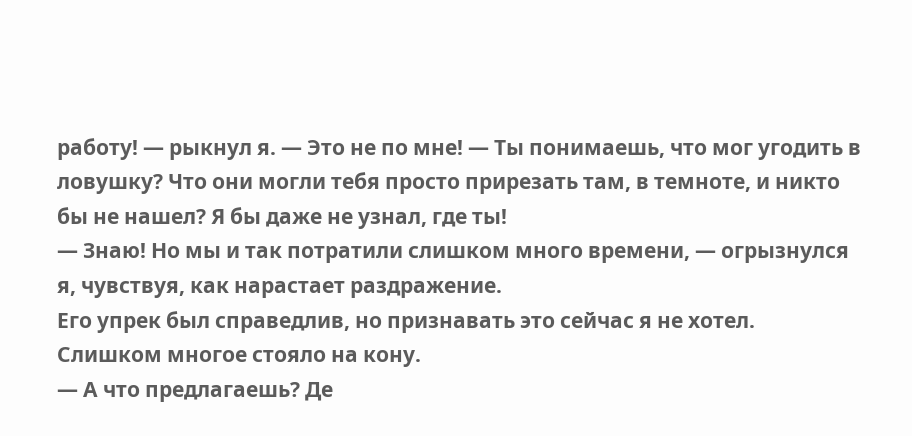работу! — рыкнул я. — Это не по мне! — Ты понимаешь, что мог угодить в ловушку? Что они могли тебя просто прирезать там, в темноте, и никто бы не нашел? Я бы даже не узнал, где ты!
— Знаю! Но мы и так потратили слишком много времени, — огрызнулся я, чувствуя, как нарастает раздражение.
Его упрек был справедлив, но признавать это сейчас я не хотел.
Слишком многое стояло на кону.
— А что предлагаешь? Де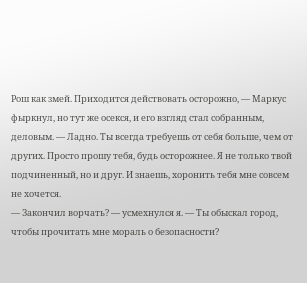Рош как змей. Приходится действовать осторожно, — Маркус фыркнул, но тут же осекся, и его взгляд стал собранным, деловым. — Ладно. Ты всегда требуешь от себя больше, чем от других. Просто прошу тебя, будь осторожнее. Я не только твой подчиненный, но и друг. И знаешь, хоронить тебя мне совсем не хочется.
— Закончил ворчать? — усмехнулся я. — Ты обыскал город, чтобы прочитать мне мораль о безопасности?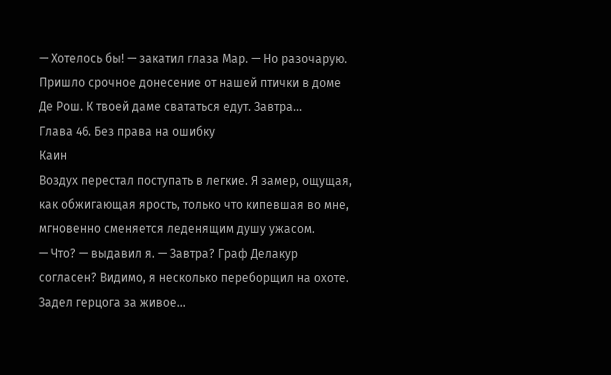— Хотелось бы! — закатил глаза Мар. — Но разочарую. Пришло срочное донесение от нашей птички в доме Де Рош. К твоей даме свататься едут. Завтра…
Глава 46. Без права на ошибку
Каин
Воздух перестал поступать в легкие. Я замер, ощущая, как обжигающая ярость, только что кипевшая во мне, мгновенно сменяется леденящим душу ужасом.
— Что? — выдавил я. — Завтра? Граф Делакур согласен? Видимо, я несколько переборщил на охоте. Задел герцога за живое…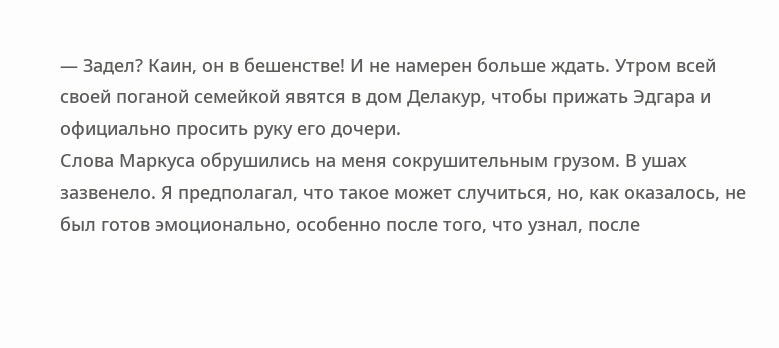— Задел? Каин, он в бешенстве! И не намерен больше ждать. Утром всей своей поганой семейкой явятся в дом Делакур, чтобы прижать Эдгара и официально просить руку его дочери.
Слова Маркуса обрушились на меня сокрушительным грузом. В ушах зазвенело. Я предполагал, что такое может случиться, но, как оказалось, не был готов эмоционально, особенно после того, что узнал, после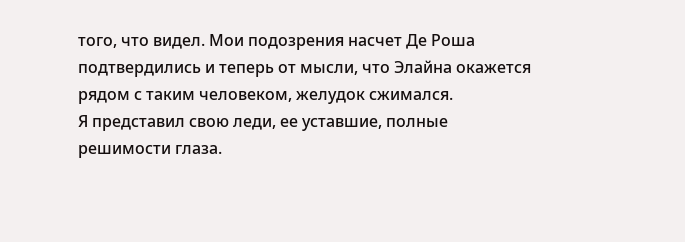того, что видел. Мои подозрения насчет Де Роша подтвердились и теперь от мысли, что Элайна окажется рядом с таким человеком, желудок сжимался.
Я представил свою леди, ее уставшие, полные решимости глаза.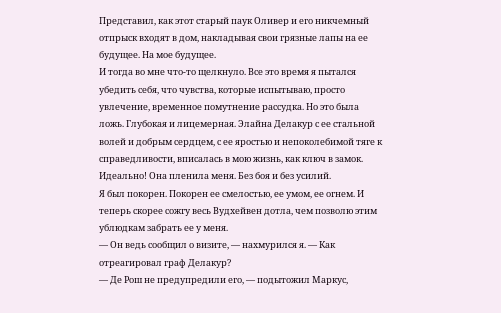Представил, как этот старый паук Оливер и его никчемный отпрыск входят в дом, накладывая свои грязные лапы на ее будущее. На мое будущее.
И тогда во мне что-то щелкнуло. Все это время я пытался убедить себя, что чувства, которые испытываю, просто увлечение, временное помутнение рассудка. Но это была ложь. Глубокая и лицемерная. Элайна Делакур с ее стальной волей и добрым сердцем, с ее яростью и непоколебимой тяге к справедливости, вписалась в мою жизнь, как ключ в замок. Идеально! Она пленила меня. Без боя и без усилий.
Я был покорен. Покорен ее смелостью, ее умом, ее огнем. И теперь скорее сожгу весь Вудхейвен дотла, чем позволю этим ублюдкам забрать ее у меня.
— Он ведь сообщил о визите, — нахмурился я. — Как отреагировал граф Делакур?
— Де Рош не предупредили его, — подытожил Маркус,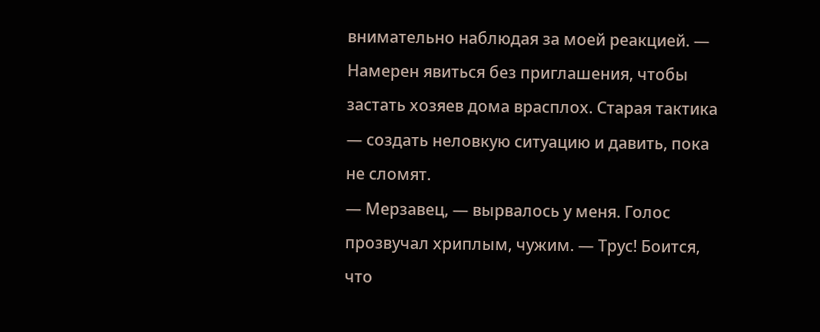внимательно наблюдая за моей реакцией. — Намерен явиться без приглашения, чтобы застать хозяев дома врасплох. Старая тактика — создать неловкую ситуацию и давить, пока не сломят.
— Мерзавец, — вырвалось у меня. Голос прозвучал хриплым, чужим. — Трус! Боится, что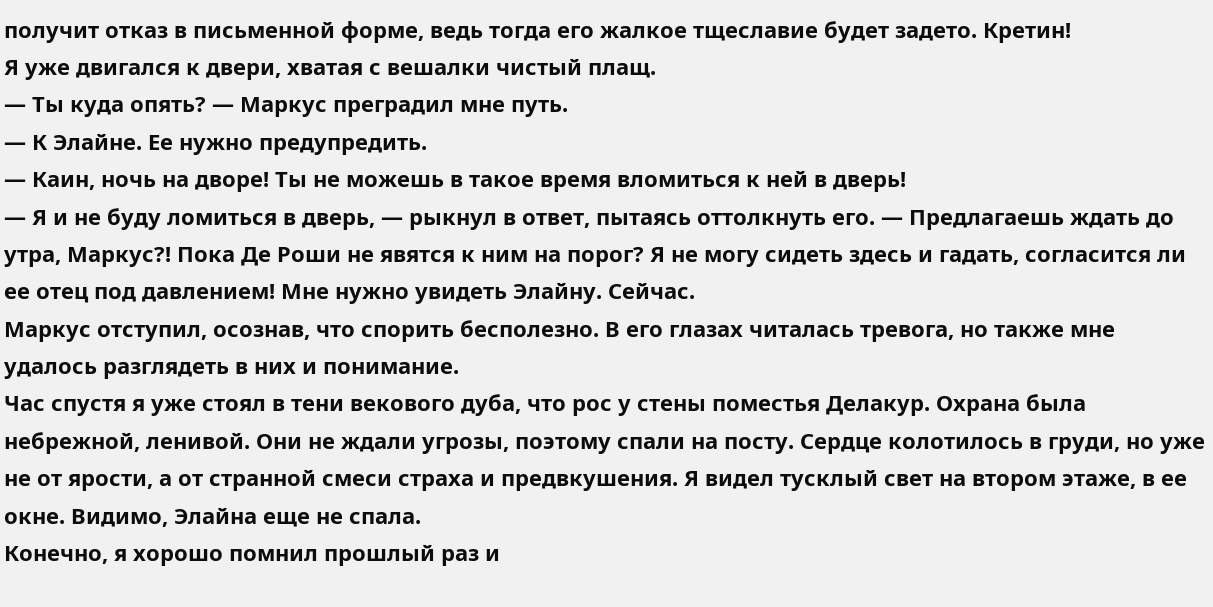получит отказ в письменной форме, ведь тогда его жалкое тщеславие будет задето. Кретин!
Я уже двигался к двери, хватая с вешалки чистый плащ.
— Ты куда опять? — Маркус преградил мне путь.
— К Элайне. Ее нужно предупредить.
— Каин, ночь на дворе! Ты не можешь в такое время вломиться к ней в дверь!
— Я и не буду ломиться в дверь, — рыкнул в ответ, пытаясь оттолкнуть его. — Предлагаешь ждать до утра, Маркус?! Пока Де Роши не явятся к ним на порог? Я не могу сидеть здесь и гадать, согласится ли ее отец под давлением! Мне нужно увидеть Элайну. Сейчас.
Маркус отступил, осознав, что спорить бесполезно. В его глазах читалась тревога, но также мне удалось разглядеть в них и понимание.
Час спустя я уже стоял в тени векового дуба, что рос у стены поместья Делакур. Охрана была небрежной, ленивой. Они не ждали угрозы, поэтому спали на посту. Сердце колотилось в груди, но уже не от ярости, а от странной смеси страха и предвкушения. Я видел тусклый свет на втором этаже, в ее окне. Видимо, Элайна еще не спала.
Конечно, я хорошо помнил прошлый раз и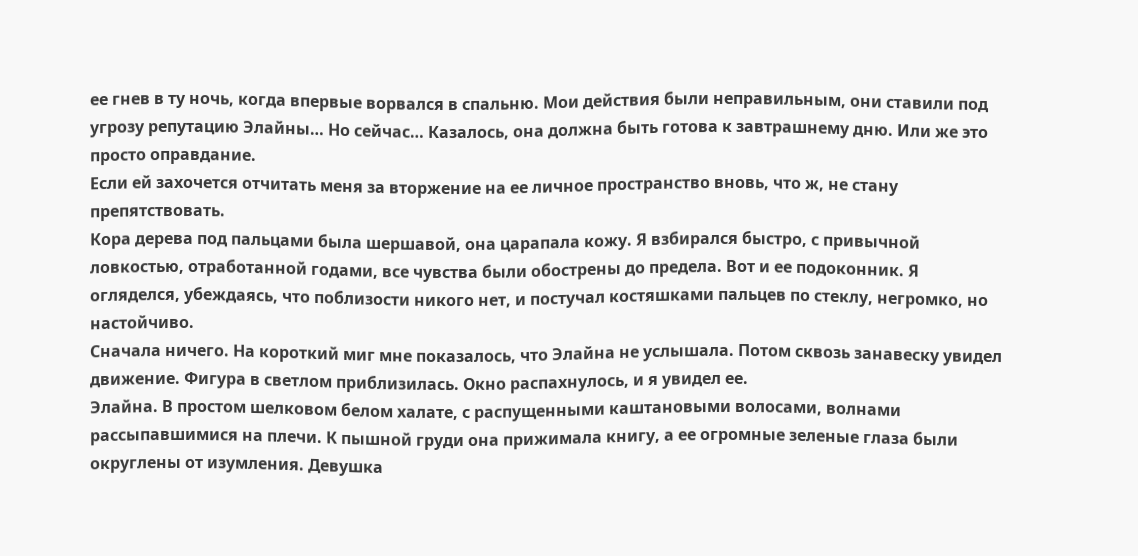ее гнев в ту ночь, когда впервые ворвался в спальню. Мои действия были неправильным, они ставили под угрозу репутацию Элайны… Но сейчас… Казалось, она должна быть готова к завтрашнему дню. Или же это просто оправдание.
Если ей захочется отчитать меня за вторжение на ее личное пространство вновь, что ж, не стану препятствовать.
Кора дерева под пальцами была шершавой, она царапала кожу. Я взбирался быстро, с привычной ловкостью, отработанной годами, все чувства были обострены до предела. Вот и ее подоконник. Я огляделся, убеждаясь, что поблизости никого нет, и постучал костяшками пальцев по стеклу, негромко, но настойчиво.
Сначала ничего. На короткий миг мне показалось, что Элайна не услышала. Потом сквозь занавеску увидел движение. Фигура в светлом приблизилась. Окно распахнулось, и я увидел ее.
Элайна. В простом шелковом белом халате, с распущенными каштановыми волосами, волнами рассыпавшимися на плечи. К пышной груди она прижимала книгу, а ее огромные зеленые глаза были округлены от изумления. Девушка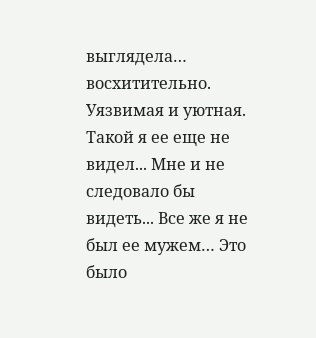выглядела… восхитительно. Уязвимая и уютная. Такой я ее еще не видел... Мне и не следовало бы видеть... Все же я не был ее мужем… Это было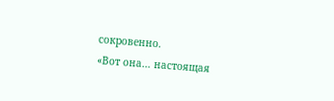сокровенно.
«Вот она… настоящая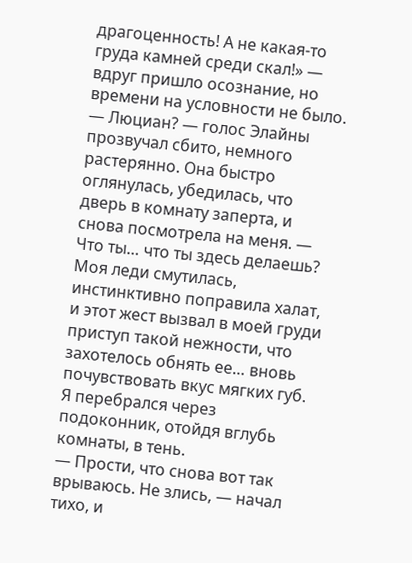драгоценность! А не какая-то груда камней среди скал!» — вдруг пришло осознание, но времени на условности не было.
— Люциан? — голос Элайны прозвучал сбито, немного растерянно. Она быстро оглянулась, убедилась, что дверь в комнату заперта, и снова посмотрела на меня. — Что ты… что ты здесь делаешь?
Моя леди смутилась, инстинктивно поправила халат, и этот жест вызвал в моей груди приступ такой нежности, что захотелось обнять ее… вновь почувствовать вкус мягких губ. Я перебрался через подоконник, отойдя вглубь комнаты, в тень.
— Прости, что снова вот так врываюсь. Не злись, — начал тихо, и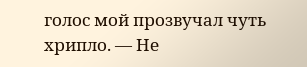голос мой прозвучал чуть хрипло. — Не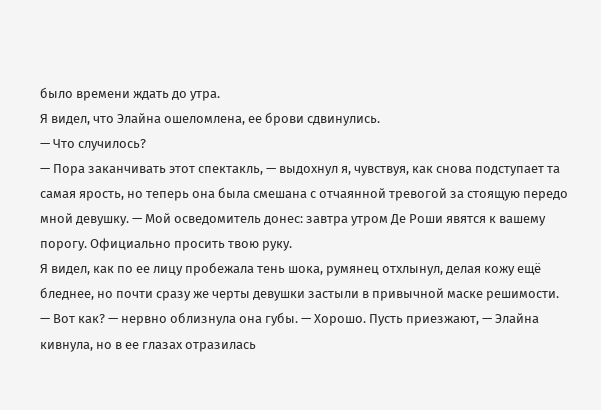было времени ждать до утра.
Я видел, что Элайна ошеломлена, ее брови сдвинулись.
— Что случилось?
— Пора заканчивать этот спектакль, — выдохнул я, чувствуя, как снова подступает та самая ярость, но теперь она была смешана с отчаянной тревогой за стоящую передо мной девушку. — Мой осведомитель донес: завтра утром Де Роши явятся к вашему порогу. Официально просить твою руку.
Я видел, как по ее лицу пробежала тень шока, румянец отхлынул, делая кожу ещё бледнее, но почти сразу же черты девушки застыли в привычной маске решимости.
— Вот как? — нервно облизнула она губы. — Хорошо. Пусть приезжают, — Элайна кивнула, но в ее глазах отразилась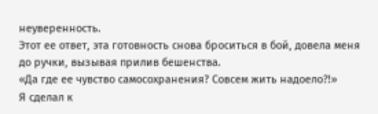неуверенность.
Этот ее ответ, эта готовность снова броситься в бой, довела меня до ручки, вызывая прилив бешенства.
«Да где ее чувство самосохранения? Совсем жить надоело?!»
Я сделал к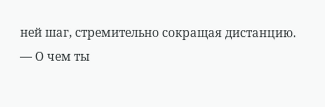ней шаг, стремительно сокращая дистанцию.
— О чем ты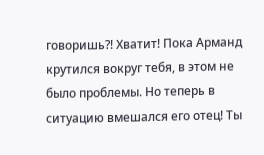говоришь?! Хватит! Пока Арманд крутился вокруг тебя, в этом не было проблемы. Но теперь в ситуацию вмешался его отец! Ты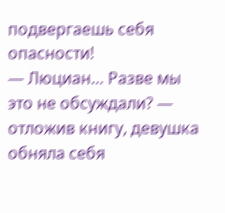подвергаешь себя опасности!
— Люциан… Разве мы это не обсуждали? — отложив книгу, девушка обняла себя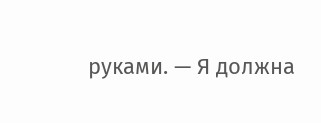руками. — Я должна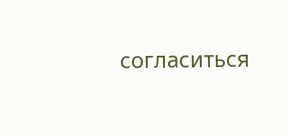согласиться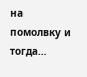на помолвку и тогда…